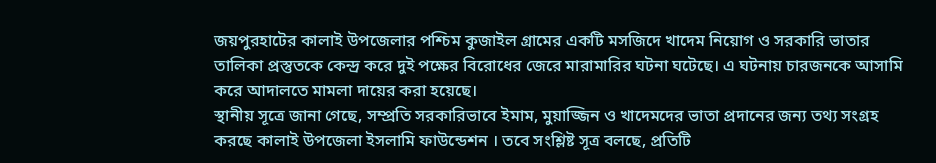জয়পুরহাটের কালাই উপজেলার পশ্চিম কুজাইল গ্রামের একটি মসজিদে খাদেম নিয়োগ ও সরকারি ভাতার তালিকা প্রস্তুতকে কেন্দ্র করে দুই পক্ষের বিরোধের জেরে মারামারির ঘটনা ঘটেছে। এ ঘটনায় চারজনকে আসামি করে আদালতে মামলা দায়ের করা হয়েছে।
স্থানীয় সূত্রে জানা গেছে, সম্প্রতি সরকারিভাবে ইমাম, মুয়াজ্জিন ও খাদেমদের ভাতা প্রদানের জন্য তথ্য সংগ্রহ করছে কালাই উপজেলা ইসলামি ফাউন্ডেশন । তবে সংশ্লিষ্ট সূত্র বলছে, প্রতিটি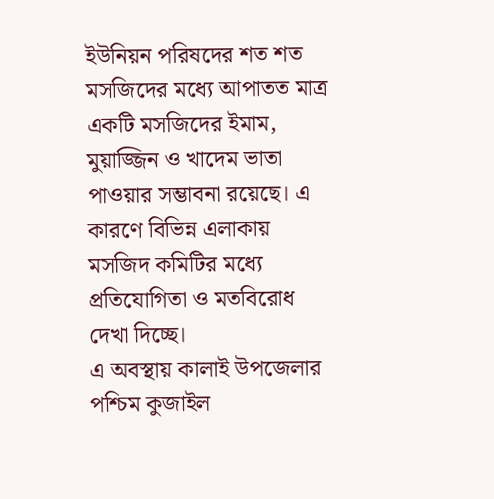ইউনিয়ন পরিষদের শত শত মসজিদের মধ্যে আপাতত মাত্র একটি মসজিদের ইমাম, মুয়াজ্জিন ও খাদেম ভাতা পাওয়ার সম্ভাবনা রয়েছে। এ কারণে বিভিন্ন এলাকায় মসজিদ কমিটির মধ্যে প্রতিযোগিতা ও মতবিরোধ দেখা দিচ্ছে।
এ অবস্থায় কালাই উপজেলার পশ্চিম কুজাইল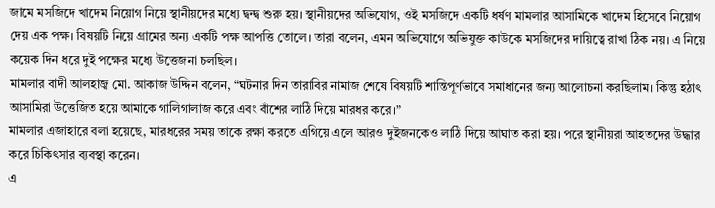জামে মসজিদে খাদেম নিয়োগ নিয়ে স্থানীয়দের মধ্যে দ্বন্দ্ব শুরু হয়। স্থানীয়দের অভিযোগ, ওই মসজিদে একটি ধর্ষণ মামলার আসামিকে খাদেম হিসেবে নিয়োগ দেয় এক পক্ষ। বিষয়টি নিয়ে গ্রামের অন্য একটি পক্ষ আপত্তি তোলে। তারা বলেন, এমন অভিযোগে অভিযুক্ত কাউকে মসজিদের দায়িত্বে রাখা ঠিক নয়। এ নিয়ে কয়েক দিন ধরে দুই পক্ষের মধ্যে উত্তেজনা চলছিল।
মামলার বাদী আলহাজ্ব মো. আকাজ উদ্দিন বলেন, “ঘটনার দিন তারাবির নামাজ শেষে বিষয়টি শান্তিপূর্ণভাবে সমাধানের জন্য আলোচনা করছিলাম। কিন্তু হঠাৎ আসামিরা উত্তেজিত হয়ে আমাকে গালিগালাজ করে এবং বাঁশের লাঠি দিয়ে মারধর করে।”
মামলার এজাহারে বলা হয়েছে, মারধরের সময় তাকে রক্ষা করতে এগিয়ে এলে আরও দুইজনকেও লাঠি দিয়ে আঘাত করা হয়। পরে স্থানীয়রা আহতদের উদ্ধার করে চিকিৎসার ব্যবস্থা করেন।
এ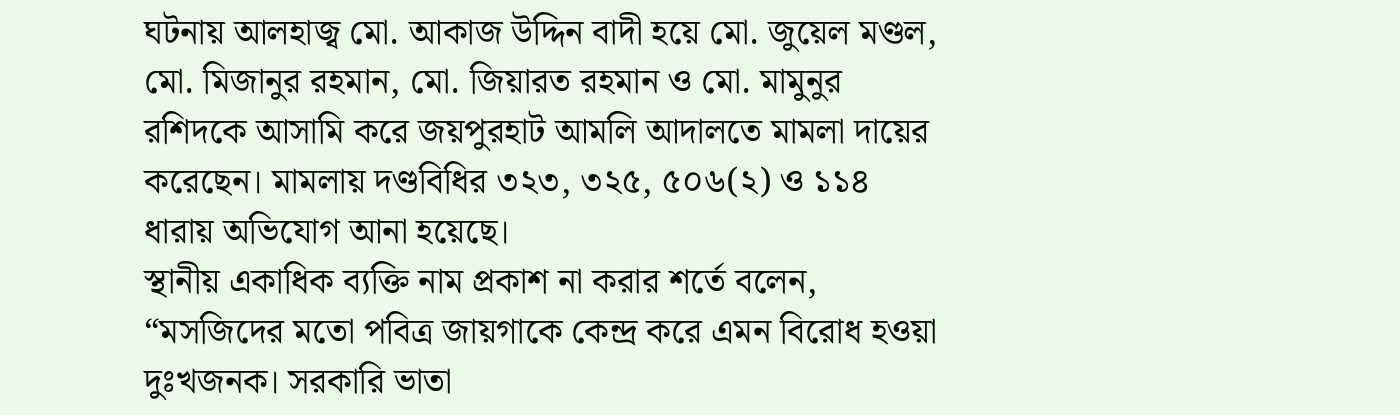ঘটনায় আলহাজ্ব মো. আকাজ উদ্দিন বাদী হয়ে মো. জুয়েল মণ্ডল, মো. মিজানুর রহমান, মো. জিয়ারত রহমান ও মো. মামুনুর রশিদকে আসামি করে জয়পুরহাট আমলি আদালতে মামলা দায়ের করেছেন। মামলায় দণ্ডবিধির ৩২৩, ৩২৫, ৫০৬(২) ও ১১৪ ধারায় অভিযোগ আনা হয়েছে।
স্থানীয় একাধিক ব্যক্তি নাম প্রকাশ না করার শর্তে বলেন, “মসজিদের মতো পবিত্র জায়গাকে কেন্দ্র করে এমন বিরোধ হওয়া দুঃখজনক। সরকারি ভাতা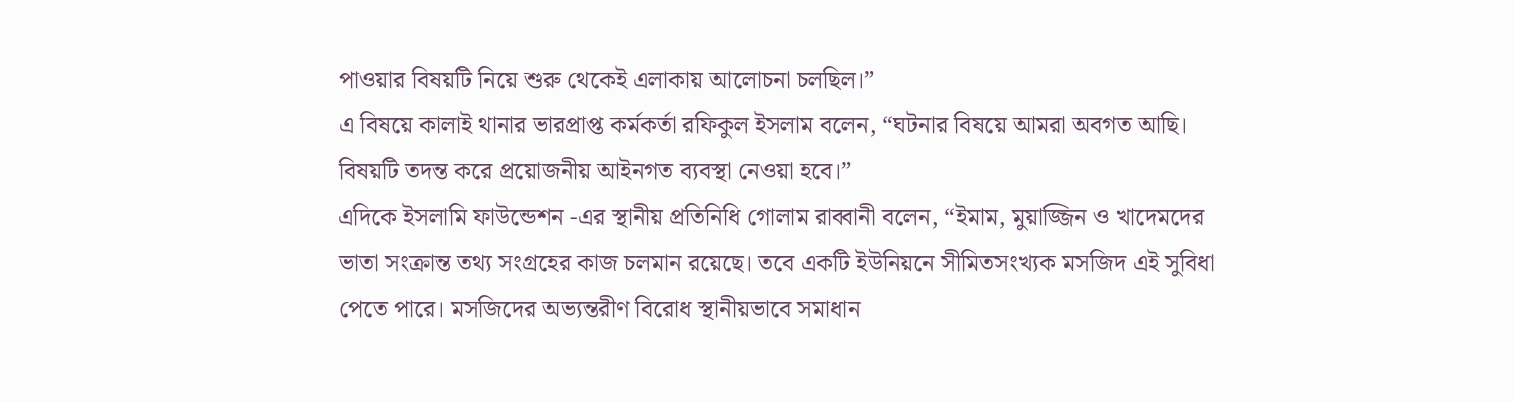পাওয়ার বিষয়টি নিয়ে শুরু থেকেই এলাকায় আলোচনা চলছিল।”
এ বিষয়ে কালাই থানার ভারপ্রাপ্ত কর্মকর্তা রফিকুল ইসলাম বলেন, “ঘটনার বিষয়ে আমরা অবগত আছি। বিষয়টি তদন্ত করে প্রয়োজনীয় আইনগত ব্যবস্থা নেওয়া হবে।”
এদিকে ইসলামি ফাউন্ডেশন -এর স্থানীয় প্রতিনিধি গোলাম রাব্বানী বলেন, “ইমাম, মুয়াজ্জিন ও খাদেমদের ভাতা সংক্রান্ত তথ্য সংগ্রহের কাজ চলমান রয়েছে। তবে একটি ইউনিয়নে সীমিতসংখ্যক মসজিদ এই সুবিধা পেতে পারে। মসজিদের অভ্যন্তরীণ বিরোধ স্থানীয়ভাবে সমাধান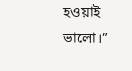হওয়াই ভালো।”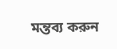মন্তব্য করুন